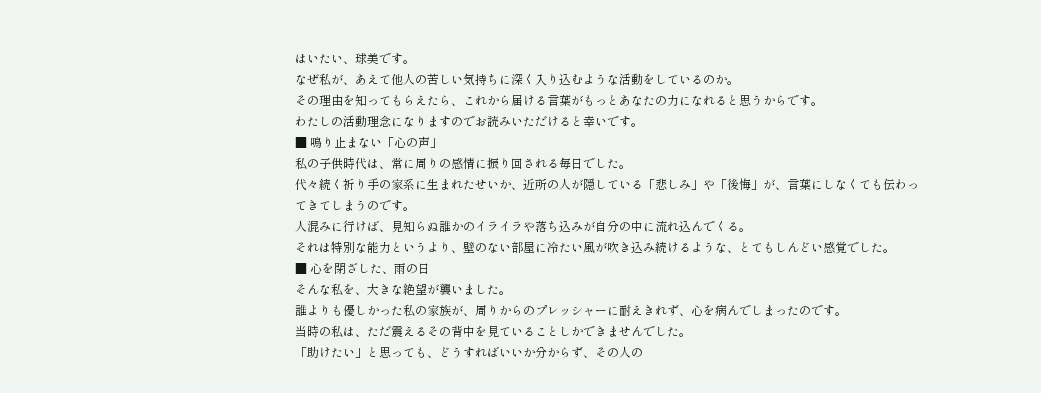はいたい、球美です。
なぜ私が、あえて他人の苦しい気持ちに深く入り込むような活動をしているのか。
その理由を知ってもらえたら、これから届ける言葉がもっとあなたの力になれると思うからです。
わたしの活動理念になりますのでお読みいただけると幸いです。
■ 鳴り止まない「心の声」
私の子供時代は、常に周りの感情に振り回される毎日でした。
代々続く祈り手の家系に生まれたせいか、近所の人が隠している「悲しみ」や「後悔」が、言葉にしなくても伝わってきてしまうのです。
人混みに行けば、見知らぬ誰かのイライラや落ち込みが自分の中に流れ込んでくる。
それは特別な能力というより、壁のない部屋に冷たい風が吹き込み続けるような、とてもしんどい感覚でした。
■ 心を閉ざした、雨の日
そんな私を、大きな絶望が襲いました。
誰よりも優しかった私の家族が、周りからのプレッシャーに耐えきれず、心を病んでしまったのです。
当時の私は、ただ震えるその背中を見ていることしかできませんでした。
「助けたい」と思っても、どうすればいいか分からず、その人の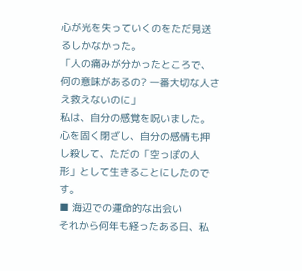心が光を失っていくのをただ見送るしかなかった。
「人の痛みが分かったところで、何の意味があるの? 一番大切な人さえ救えないのに」
私は、自分の感覚を呪いました。
心を固く閉ざし、自分の感情も押し殺して、ただの「空っぽの人形」として生きることにしたのです。
■ 海辺での運命的な出会い
それから何年も経ったある日、私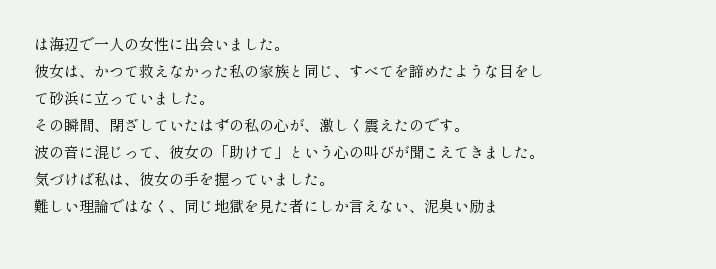は海辺で一人の女性に出会いました。
彼女は、かつて救えなかった私の家族と同じ、すべてを諦めたような目をして砂浜に立っていました。
その瞬間、閉ざしていたはずの私の心が、激しく震えたのです。
波の音に混じって、彼女の「助けて」という心の叫びが聞こえてきました。
気づけば私は、彼女の手を握っていました。
難しい理論ではなく、同じ地獄を見た者にしか言えない、泥臭い励ま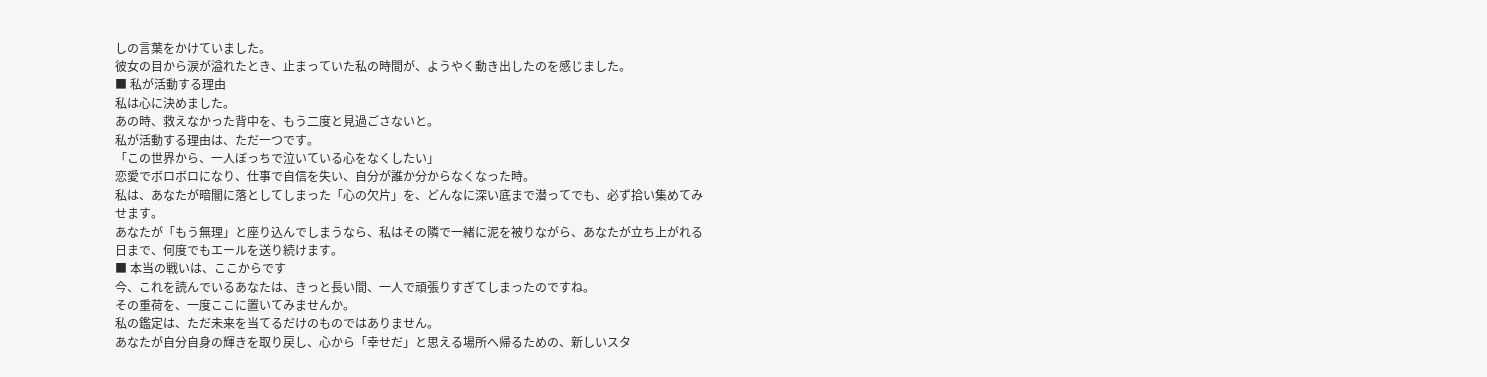しの言葉をかけていました。
彼女の目から涙が溢れたとき、止まっていた私の時間が、ようやく動き出したのを感じました。
■ 私が活動する理由
私は心に決めました。
あの時、救えなかった背中を、もう二度と見過ごさないと。
私が活動する理由は、ただ一つです。
「この世界から、一人ぼっちで泣いている心をなくしたい」
恋愛でボロボロになり、仕事で自信を失い、自分が誰か分からなくなった時。
私は、あなたが暗闇に落としてしまった「心の欠片」を、どんなに深い底まで潜ってでも、必ず拾い集めてみせます。
あなたが「もう無理」と座り込んでしまうなら、私はその隣で一緒に泥を被りながら、あなたが立ち上がれる日まで、何度でもエールを送り続けます。
■ 本当の戦いは、ここからです
今、これを読んでいるあなたは、きっと長い間、一人で頑張りすぎてしまったのですね。
その重荷を、一度ここに置いてみませんか。
私の鑑定は、ただ未来を当てるだけのものではありません。
あなたが自分自身の輝きを取り戻し、心から「幸せだ」と思える場所へ帰るための、新しいスタ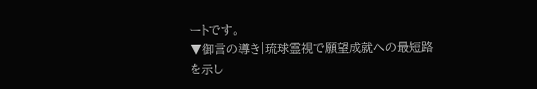ートです。
▼御言の導き|琉球霊視で願望成就への最短路を示し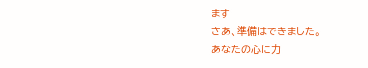ます
さあ、準備はできました。
あなたの心に力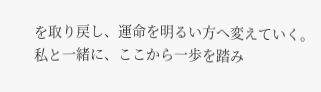を取り戻し、運命を明るい方へ変えていく。
私と一緒に、ここから一歩を踏み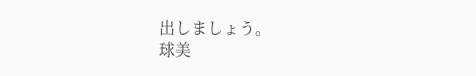出しましょう。
球美